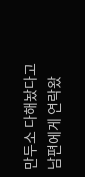만두소 다해놨다고
남편에게 연락왔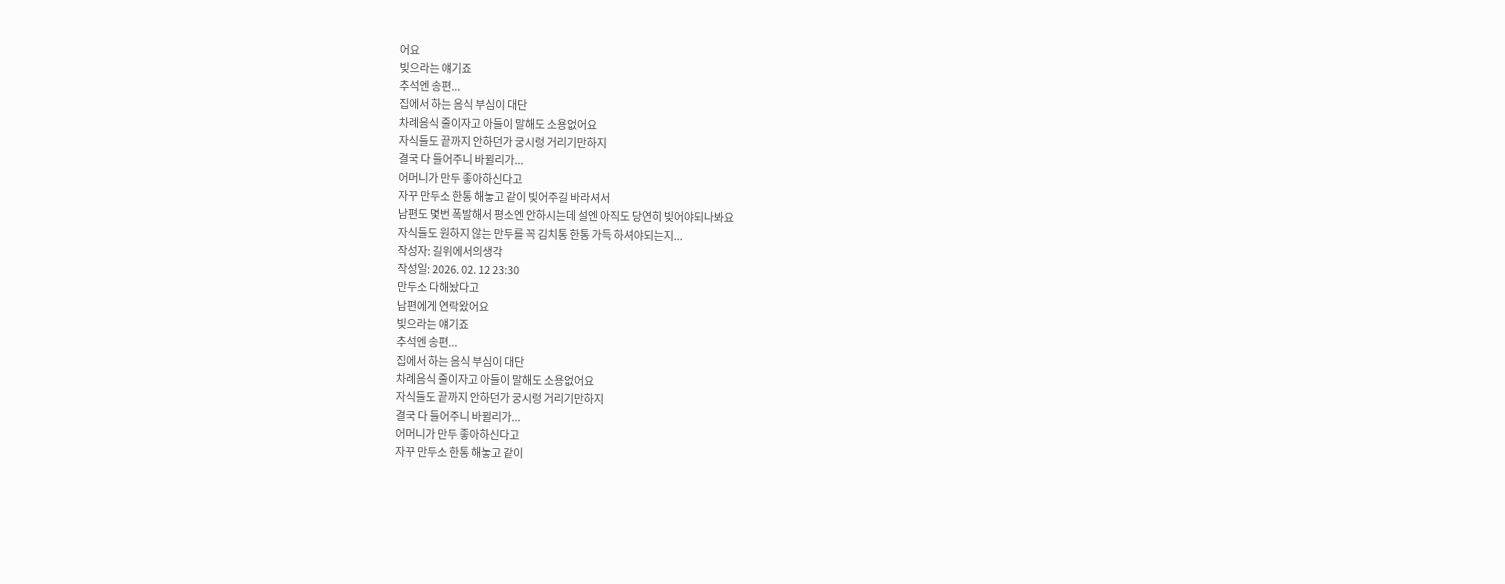어요
빚으라는 얘기죠
추석엔 송편...
집에서 하는 음식 부심이 대단
차례음식 줄이자고 아들이 말해도 소용없어요
자식들도 끝까지 안하던가 궁시렁 거리기만하지
결국 다 들어주니 바뀔리가...
어머니가 만두 좋아하신다고
자꾸 만두소 한통 해놓고 같이 빚어주길 바라셔서
남편도 몇번 폭발해서 평소엔 안하시는데 설엔 아직도 당연히 빚어야되나봐요
자식들도 원하지 않는 만두를 꼭 김치통 한통 가득 하셔야되는지...
작성자: 길위에서의생각
작성일: 2026. 02. 12 23:30
만두소 다해놨다고
남편에게 연락왔어요
빚으라는 얘기죠
추석엔 송편...
집에서 하는 음식 부심이 대단
차례음식 줄이자고 아들이 말해도 소용없어요
자식들도 끝까지 안하던가 궁시렁 거리기만하지
결국 다 들어주니 바뀔리가...
어머니가 만두 좋아하신다고
자꾸 만두소 한통 해놓고 같이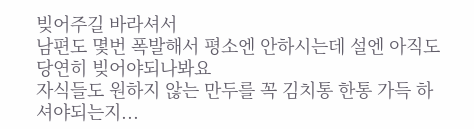빚어주길 바라셔서
남편도 몇번 폭발해서 평소엔 안하시는데 설엔 아직도 당연히 빚어야되나봐요
자식들도 원하지 않는 만두를 꼭 김치통 한통 가득 하셔야되는지...